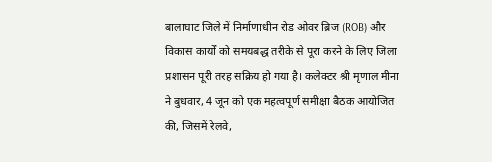बालाघाट जिले में निर्माणाधीन रोड ओवर ब्रिज (ROB) और विकास कार्यों को समयबद्ध तरीके से पूरा करने के लिए जिला प्रशासन पूरी तरह सक्रिय हो गया है। कलेक्टर श्री मृणाल मीना ने बुधवार, 4 जून को एक महत्वपूर्ण समीक्षा बैठक आयोजित की, जिसमें रेलवे,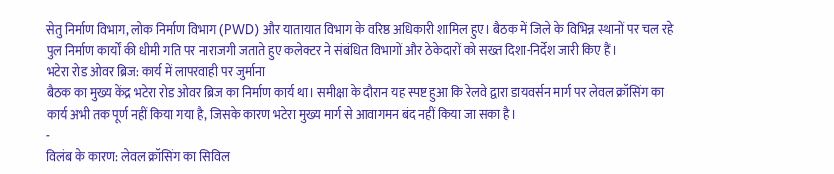सेतु निर्माण विभाग, लोक निर्माण विभाग (PWD) और यातायात विभाग के वरिष्ठ अधिकारी शामिल हुए। बैठक में जिले के विभिन्न स्थानों पर चल रहे पुल निर्माण कार्यों की धीमी गति पर नाराजगी जताते हुए कलेक्टर ने संबंधित विभागों और ठेकेदारों को सख्त दिशा-निर्देश जारी किए हैं।
भटेरा रोड ओवर ब्रिज: कार्य में लापरवाही पर जुर्माना
बैठक का मुख्य केंद्र भटेरा रोड ओवर ब्रिज का निर्माण कार्य था। समीक्षा के दौरान यह स्पष्ट हुआ कि रेलवे द्वारा डायवर्सन मार्ग पर लेवल क्रॉसिंग का कार्य अभी तक पूर्ण नहीं किया गया है, जिसके कारण भटेरा मुख्य मार्ग से आवागमन बंद नहीं किया जा सका है।
-
विलंब के कारण: लेवल क्रॉसिंग का सिविल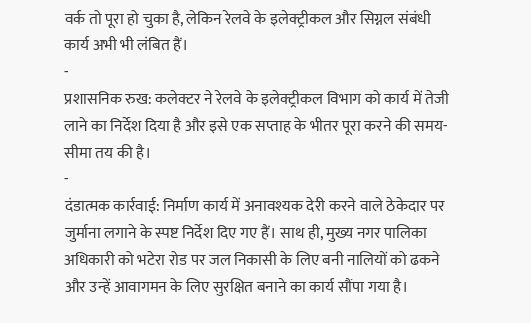वर्क तो पूरा हो चुका है, लेकिन रेलवे के इलेक्ट्रीकल और सिग्नल संबंधी कार्य अभी भी लंबित हैं।
-
प्रशासनिक रुख: कलेक्टर ने रेलवे के इलेक्ट्रीकल विभाग को कार्य में तेजी लाने का निर्देश दिया है और इसे एक सप्ताह के भीतर पूरा करने की समय-सीमा तय की है।
-
दंडात्मक कार्रवाई: निर्माण कार्य में अनावश्यक देरी करने वाले ठेकेदार पर जुर्माना लगाने के स्पष्ट निर्देश दिए गए हैं। साथ ही, मुख्य नगर पालिका अधिकारी को भटेरा रोड पर जल निकासी के लिए बनी नालियों को ढकने और उन्हें आवागमन के लिए सुरक्षित बनाने का कार्य सौंपा गया है।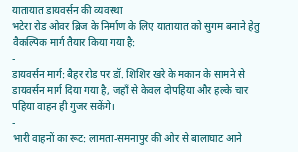यातायात डायवर्सन की व्यवस्था
भटेरा रोड ओवर ब्रिज के निर्माण के लिए यातायात को सुगम बनाने हेतु वैकल्पिक मार्ग तैयार किया गया है:
-
डायवर्सन मार्ग: बैहर रोड पर डॉ. शिशिर खरे के मकान के सामने से डायवर्सन मार्ग दिया गया है, जहाँ से केवल दोपहिया और हल्के चार पहिया वाहन ही गुजर सकेंगे।
-
भारी वाहनों का रूट: लामता-समनापुर की ओर से बालाघाट आने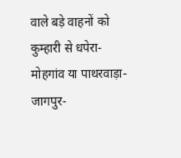वाले बड़े वाहनों को कुम्हारी से धपेरा-मोहगांव या पाथरवाड़ा-जागपुर-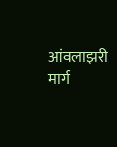आंवलाझरी मार्ग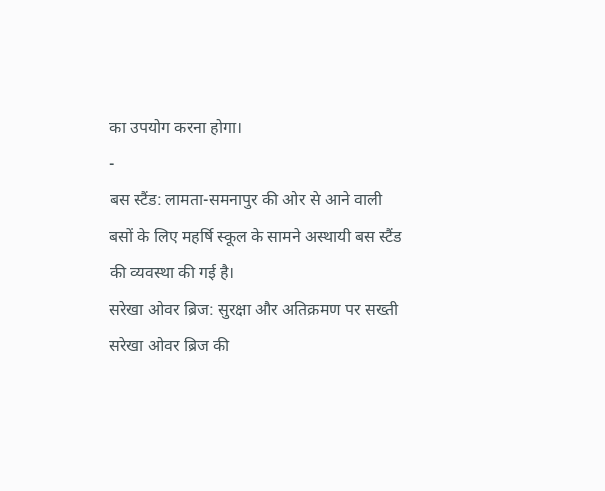का उपयोग करना होगा।
-
बस स्टैंड: लामता-समनापुर की ओर से आने वाली बसों के लिए महर्षि स्कूल के सामने अस्थायी बस स्टैंड की व्यवस्था की गई है।
सरेखा ओवर ब्रिज: सुरक्षा और अतिक्रमण पर सख्ती
सरेखा ओवर ब्रिज की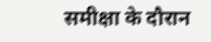समीक्षा के दौरान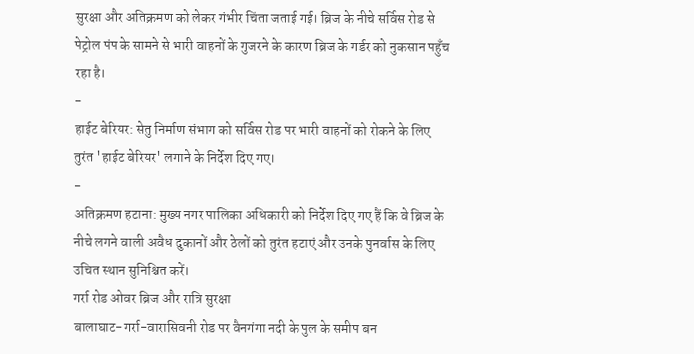सुरक्षा और अतिक्रमण को लेकर गंभीर चिंता जताई गई। ब्रिज के नीचे सर्विस रोड से पेट्रोल पंप के सामने से भारी वाहनों के गुजरने के कारण ब्रिज के गर्डर को नुकसान पहुँच रहा है।
-
हाईट बेरियर: सेतु निर्माण संभाग को सर्विस रोड पर भारी वाहनों को रोकने के लिए तुरंत 'हाईट बेरियर' लगाने के निर्देश दिए गए।
-
अतिक्रमण हटाना: मुख्य नगर पालिका अधिकारी को निर्देश दिए गए हैं कि वे ब्रिज के नीचे लगने वाली अवैध दुकानों और ठेलों को तुरंत हटाएं और उनके पुनर्वास के लिए उचित स्थान सुनिश्चित करें।
गर्रा रोड ओवर ब्रिज और रात्रि सुरक्षा
बालाघाट-गर्रा-वारासिवनी रोड पर वैनगंगा नदी के पुल के समीप बन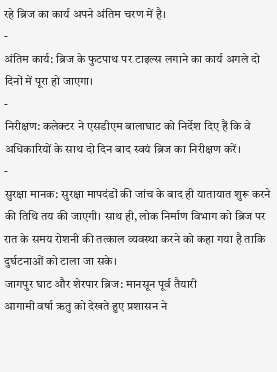रहे ब्रिज का कार्य अपने अंतिम चरण में है।
-
अंतिम कार्य: ब्रिज के फुटपाथ पर टाइल्स लगाने का कार्य अगले दो दिनों में पूरा हो जाएगा।
-
निरीक्षण: कलेक्टर ने एसडीएम बालाघाट को निर्देश दिए हैं कि वे अधिकारियों के साथ दो दिन बाद स्वयं ब्रिज का निरीक्षण करें।
-
सुरक्षा मानक: सुरक्षा मापदंडों की जांच के बाद ही यातायात शुरू करने की तिथि तय की जाएगी। साथ ही, लोक निर्माण विभाग को ब्रिज पर रात के समय रोशनी की तत्काल व्यवस्था करने को कहा गया है ताकि दुर्घटनाओं को टाला जा सके।
जागपुर घाट और शेरपार ब्रिज: मानसून पूर्व तैयारी
आगामी वर्षा ऋतु को देखते हुए प्रशासन ने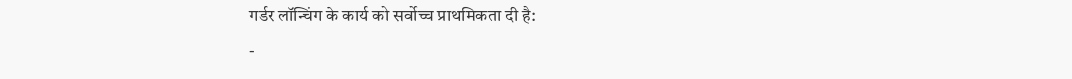गर्डर लॉन्चिंग के कार्य को सर्वोच्च प्राथमिकता दी है:
-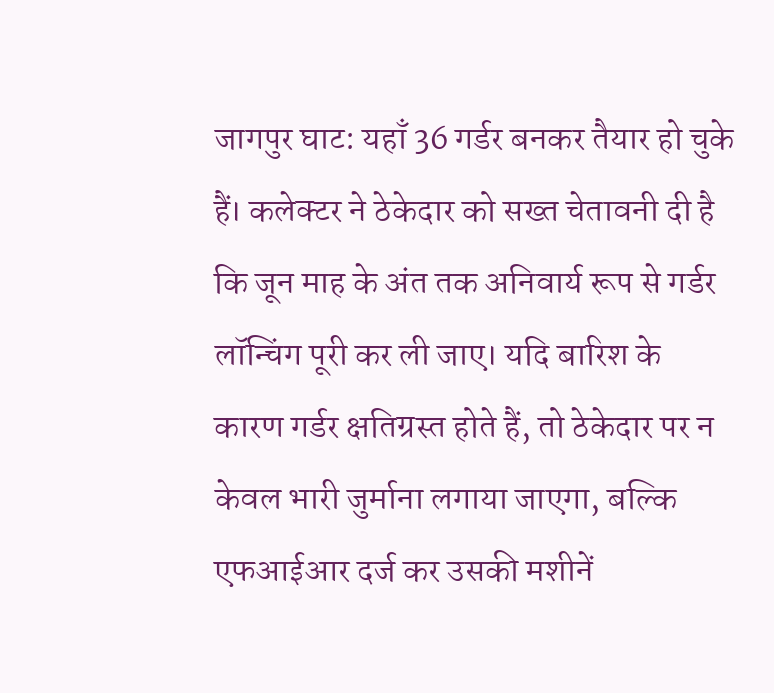जागपुर घाट: यहाँ 36 गर्डर बनकर तैयार हो चुके हैं। कलेक्टर ने ठेकेदार को सख्त चेतावनी दी है कि जून माह के अंत तक अनिवार्य रूप से गर्डर लॉन्चिंग पूरी कर ली जाए। यदि बारिश के कारण गर्डर क्षतिग्रस्त होते हैं, तो ठेकेदार पर न केवल भारी जुर्माना लगाया जाएगा, बल्कि एफआईआर दर्ज कर उसकी मशीनें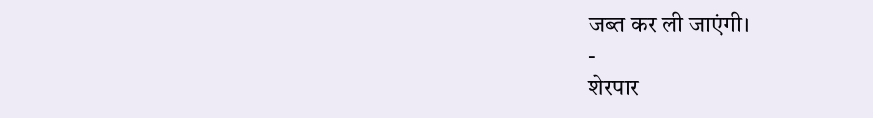जब्त कर ली जाएंगी।
-
शेरपार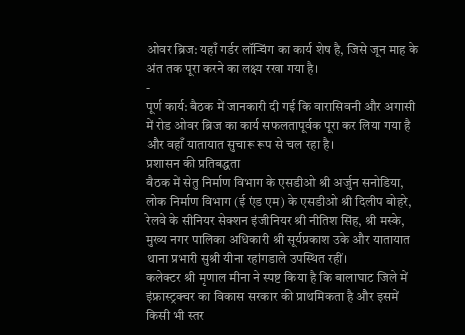ओवर ब्रिज: यहाँ गर्डर लॉन्चिंग का कार्य शेष है, जिसे जून माह के अंत तक पूरा करने का लक्ष्य रखा गया है।
-
पूर्ण कार्य: बैठक में जानकारी दी गई कि वारासिवनी और अगासी में रोड ओवर ब्रिज का कार्य सफलतापूर्वक पूरा कर लिया गया है और वहाँ यातायात सुचारू रूप से चल रहा है।
प्रशासन की प्रतिबद्धता
बैठक में सेतु निर्माण विभाग के एसडीओ श्री अर्जुन सनोडिया, लोक निर्माण विभाग (ई एंड एम) के एसडीओ श्री दिलीप बोहरे, रेलवे के सीनियर सेक्शन इंजीनियर श्री नीतिश सिंह, श्री मस्के, मुख्य नगर पालिका अधिकारी श्री सूर्यप्रकाश उके और यातायात थाना प्रभारी सुश्री यीना रहांगडाले उपस्थित रहीं।
कलेक्टर श्री मृणाल मीना ने स्पष्ट किया है कि बालाघाट जिले में इंफ्रास्ट्रक्चर का विकास सरकार की प्राथमिकता है और इसमें किसी भी स्तर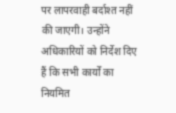पर लापरवाही बर्दाश्त नहीं की जाएगी। उन्होंने अधिकारियों को निर्देश दिए हैं कि सभी कार्यों का नियमित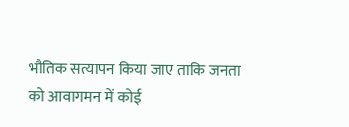भौतिक सत्यापन किया जाए ताकि जनता को आवागमन में कोई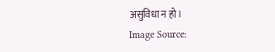असुविधा न हो।
Image Source: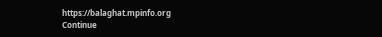https://balaghat.mpinfo.org
Continue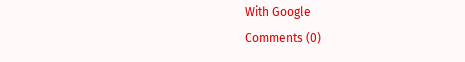With Google
Comments (0)